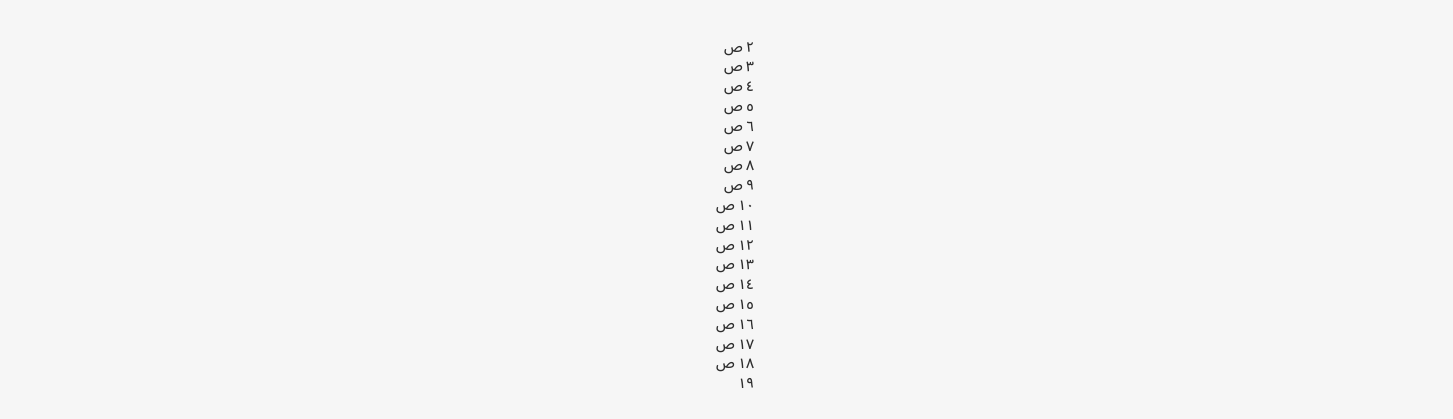٢ ص
٣ ص
٤ ص
٥ ص
٦ ص
٧ ص
٨ ص
٩ ص
١٠ ص
١١ ص
١٢ ص
١٣ ص
١٤ ص
١٥ ص
١٦ ص
١٧ ص
١٨ ص
١٩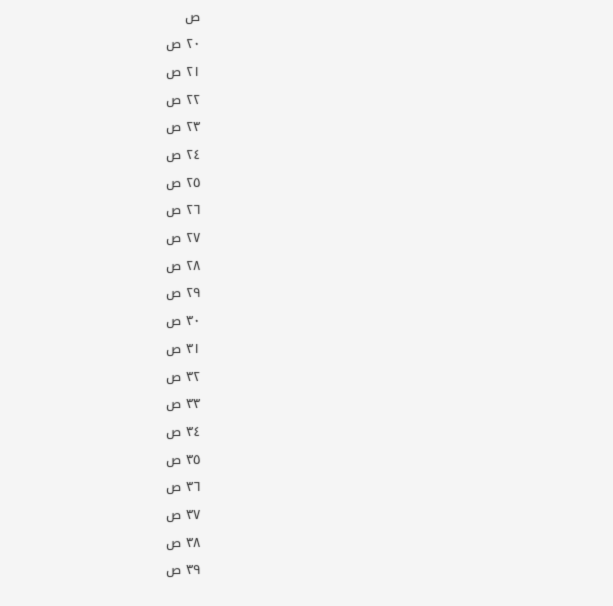ص
٢٠ ص
٢١ ص
٢٢ ص
٢٣ ص
٢٤ ص
٢٥ ص
٢٦ ص
٢٧ ص
٢٨ ص
٢٩ ص
٣٠ ص
٣١ ص
٣٢ ص
٣٣ ص
٣٤ ص
٣٥ ص
٣٦ ص
٣٧ ص
٣٨ ص
٣٩ ص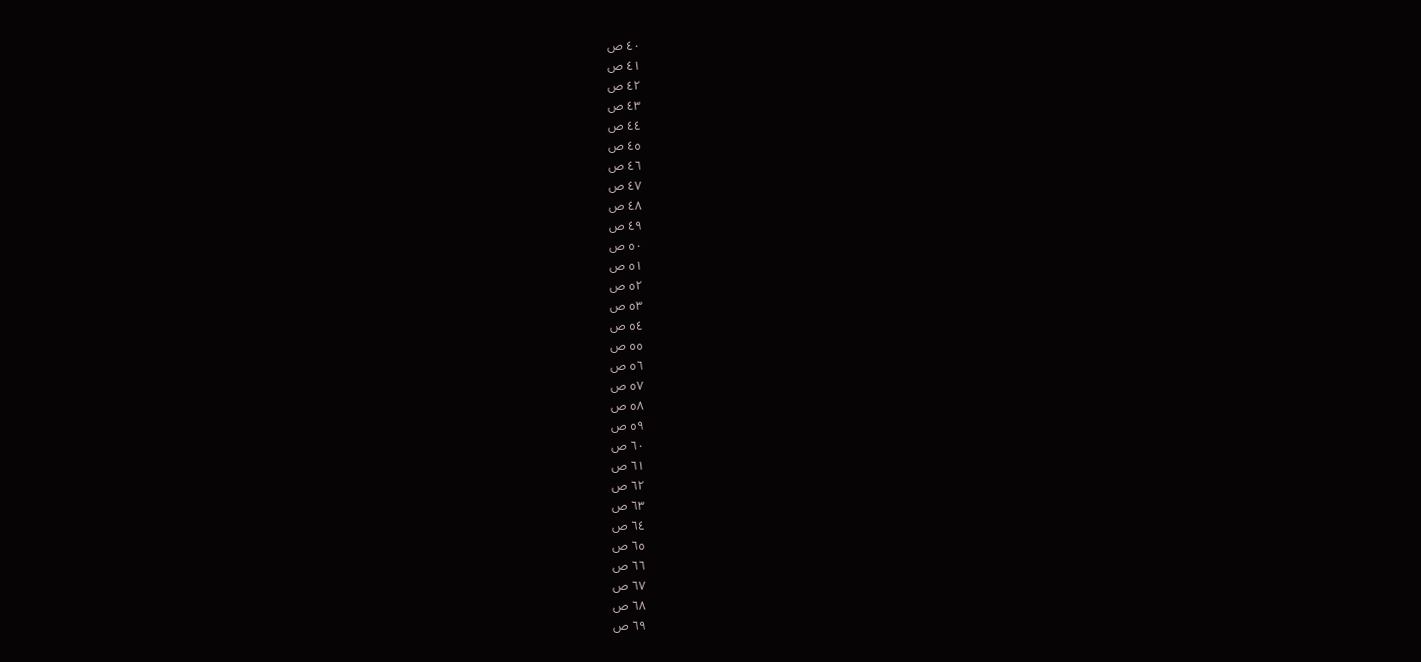٤٠ ص
٤١ ص
٤٢ ص
٤٣ ص
٤٤ ص
٤٥ ص
٤٦ ص
٤٧ ص
٤٨ ص
٤٩ ص
٥٠ ص
٥١ ص
٥٢ ص
٥٣ ص
٥٤ ص
٥٥ ص
٥٦ ص
٥٧ ص
٥٨ ص
٥٩ ص
٦٠ ص
٦١ ص
٦٢ ص
٦٣ ص
٦٤ ص
٦٥ ص
٦٦ ص
٦٧ ص
٦٨ ص
٦٩ ص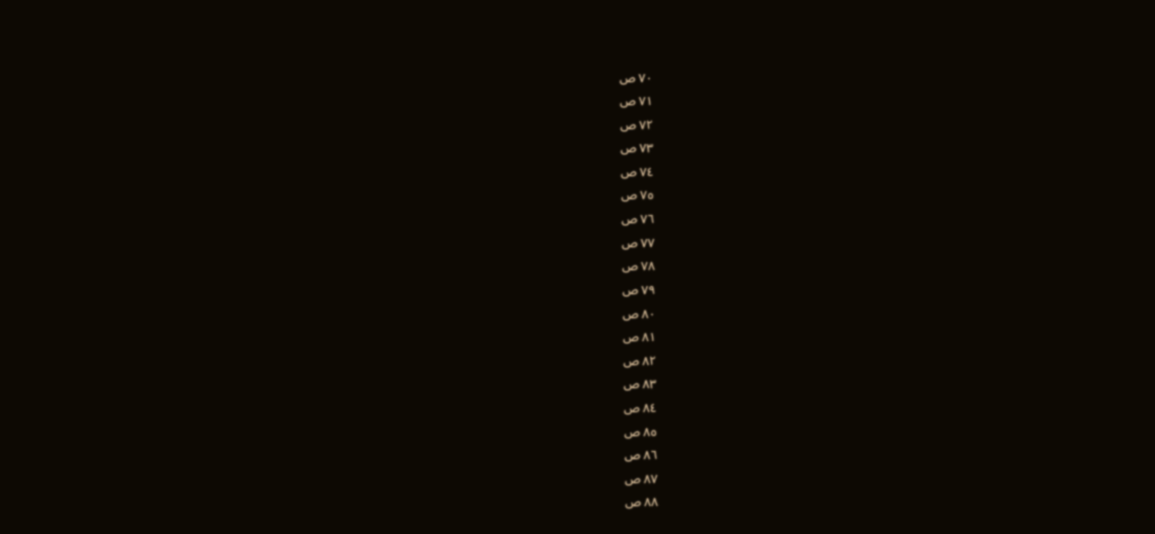٧٠ ص
٧١ ص
٧٢ ص
٧٣ ص
٧٤ ص
٧٥ ص
٧٦ ص
٧٧ ص
٧٨ ص
٧٩ ص
٨٠ ص
٨١ ص
٨٢ ص
٨٣ ص
٨٤ ص
٨٥ ص
٨٦ ص
٨٧ ص
٨٨ ص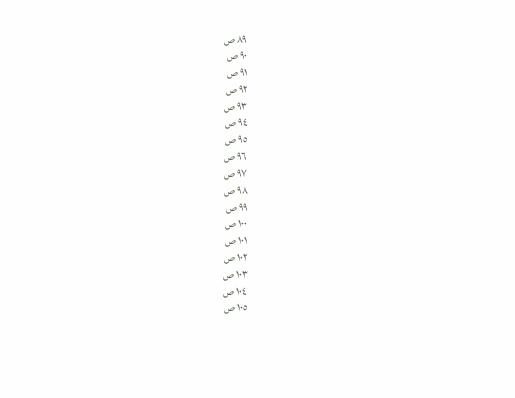٨٩ ص
٩٠ ص
٩١ ص
٩٢ ص
٩٣ ص
٩٤ ص
٩٥ ص
٩٦ ص
٩٧ ص
٩٨ ص
٩٩ ص
١٠٠ ص
١٠١ ص
١٠٢ ص
١٠٣ ص
١٠٤ ص
١٠٥ ص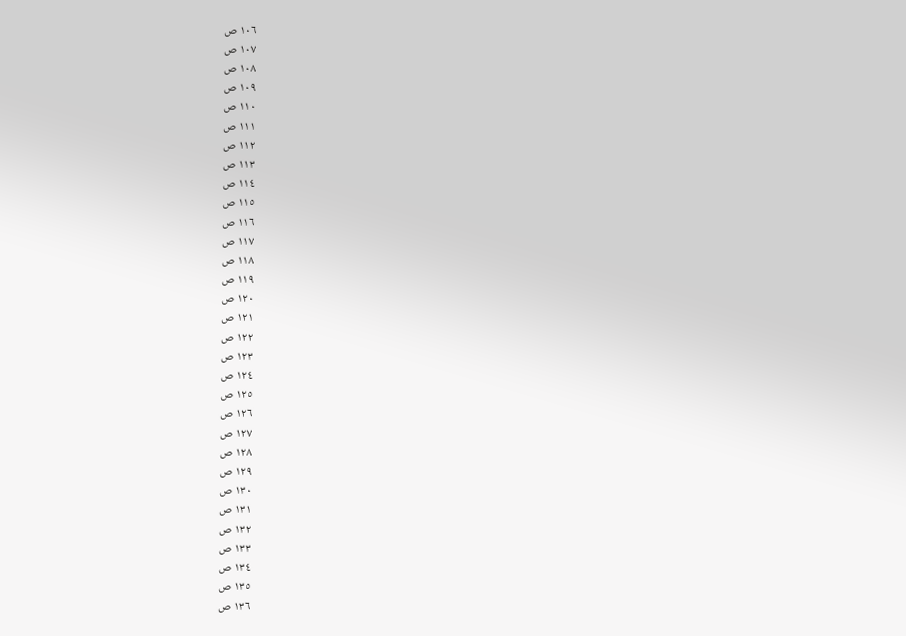١٠٦ ص
١٠٧ ص
١٠٨ ص
١٠٩ ص
١١٠ ص
١١١ ص
١١٢ ص
١١٣ ص
١١٤ ص
١١٥ ص
١١٦ ص
١١٧ ص
١١٨ ص
١١٩ ص
١٢٠ ص
١٢١ ص
١٢٢ ص
١٢٣ ص
١٢٤ ص
١٢٥ ص
١٢٦ ص
١٢٧ ص
١٢٨ ص
١٢٩ ص
١٣٠ ص
١٣١ ص
١٣٢ ص
١٣٣ ص
١٣٤ ص
١٣٥ ص
١٣٦ ص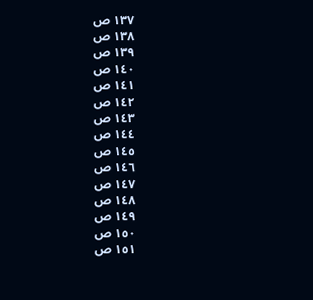١٣٧ ص
١٣٨ ص
١٣٩ ص
١٤٠ ص
١٤١ ص
١٤٢ ص
١٤٣ ص
١٤٤ ص
١٤٥ ص
١٤٦ ص
١٤٧ ص
١٤٨ ص
١٤٩ ص
١٥٠ ص
١٥١ ص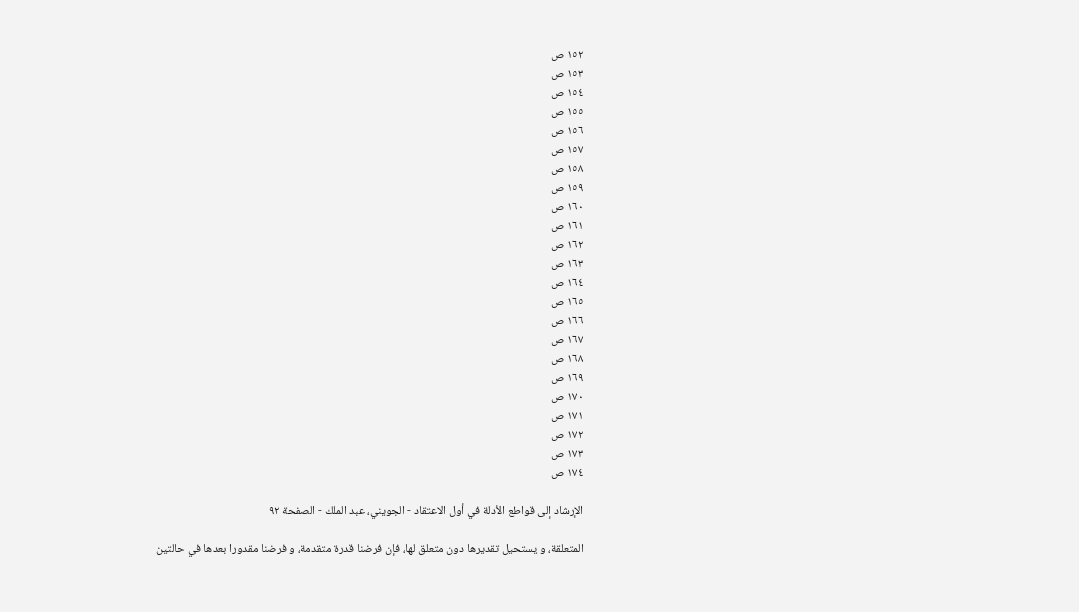١٥٢ ص
١٥٣ ص
١٥٤ ص
١٥٥ ص
١٥٦ ص
١٥٧ ص
١٥٨ ص
١٥٩ ص
١٦٠ ص
١٦١ ص
١٦٢ ص
١٦٣ ص
١٦٤ ص
١٦٥ ص
١٦٦ ص
١٦٧ ص
١٦٨ ص
١٦٩ ص
١٧٠ ص
١٧١ ص
١٧٢ ص
١٧٣ ص
١٧٤ ص

الإرشاد إلى قواطع الأدلة في أول الاعتقاد - الجویني، عبد الملك - الصفحة ٩٢

المتعلقة، و يستحيل تقديرها دون متعلق لها، فإن فرضنا قدرة متقدمة، و فرضنا مقدورا بعدها في حالتين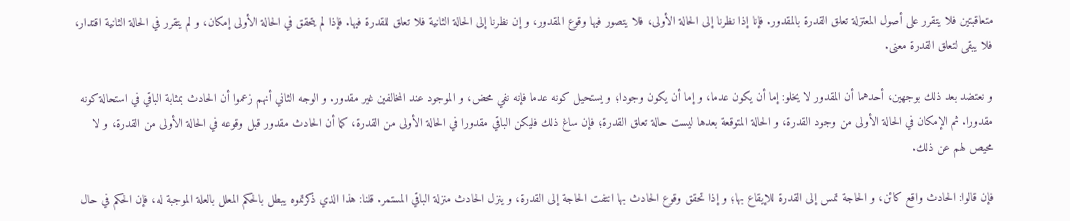متعاقبتين فلا يتقرر على أصول المعتزلة تعلق القدرة بالمقدور. فإنا إذا نظرنا إلى الحالة الأولى، فلا يتصور فيها وقوع المقدور، و إن نظرنا إلى الحالة الثانية فلا تعلق للقدرة فيها. فإذا لم يتحقق في الحالة الأولى إمكان، و لم يتقرر في الحالة الثانية اقتدار، فلا يبقى لتعلق القدرة معنى.

و نعتضد بعد ذلك بوجهين، أحدهما أن المقدور لا يخلو: إما أن يكون عدما، و إما أن يكون وجودا؛ و يستحيل كونه عدما فإنه نفي محض، و الموجود عند المخالفين غير مقدور. و الوجه الثاني أنهم زعموا أن الحادث بمثابة الباقي في استحالة كونه مقدورا. ثم الإمكان في الحالة الأولى من وجود القدرة، و الحالة المتوقعة بعدها ليست حالة تعلق القدرة؛ فإن ساغ ذلك فليكن الباقي مقدورا في الحالة الأولى من القدرة، كما أن الحادث مقدور قبل وقوعه في الحالة الأولى من القدرة، و لا محيص لهم عن ذلك.

فإن قالوا: الحادث واقع كائن، و الحاجة تمس إلى القدرة للإيقاع بها؛ و إذا تحقق وقوع الحادث بها انتفت الحاجة إلى القدرة، و ينزل الحادث منزلة الباقي المستمر. قلنا: هذا الذي ذكرتموه يبطل بالحكم المعلل بالعلة الموجبة له، فإن الحكم في حال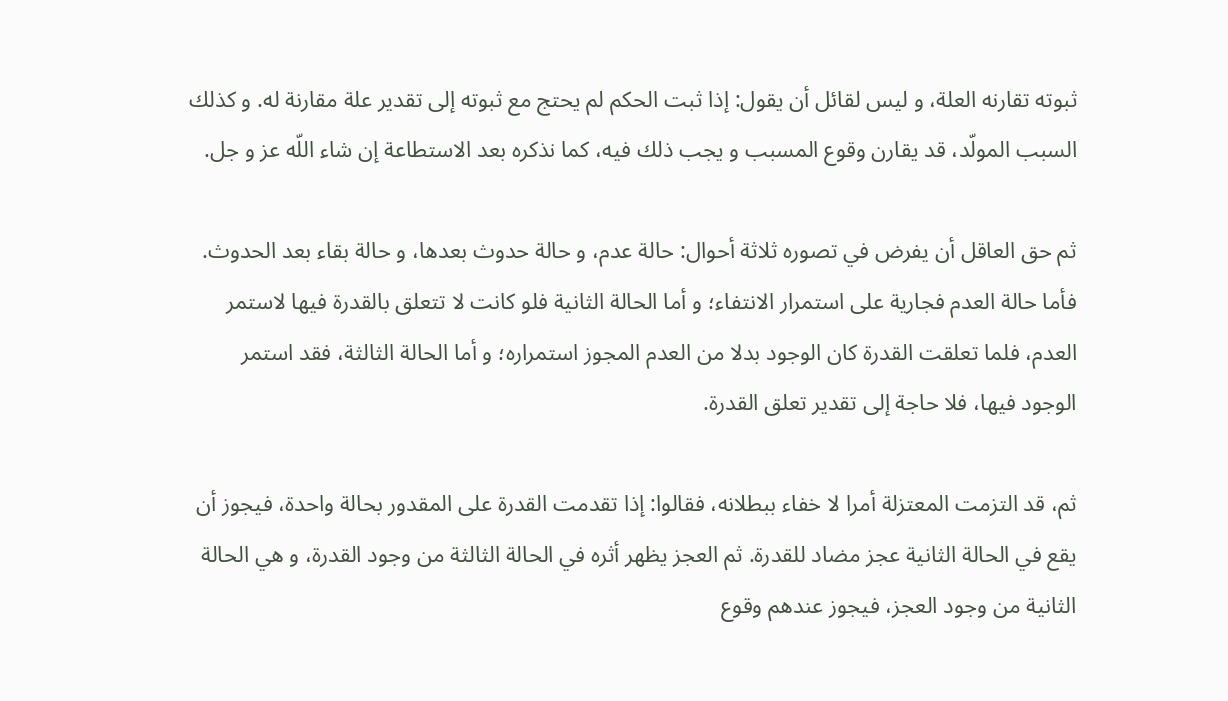ثبوته تقارنه العلة، و ليس لقائل أن يقول: إذا ثبت الحكم لم يحتج مع ثبوته إلى تقدير علة مقارنة له. و كذلك السبب المولّد، قد يقارن وقوع المسبب و يجب ذلك فيه، كما نذكره بعد الاستطاعة إن شاء اللّه عز و جل.

ثم حق العاقل أن يفرض في تصوره ثلاثة أحوال: حالة عدم، و حالة حدوث بعدها، و حالة بقاء بعد الحدوث. فأما حالة العدم فجارية على استمرار الانتفاء؛ و أما الحالة الثانية فلو كانت لا تتعلق بالقدرة فيها لاستمر العدم، فلما تعلقت القدرة كان الوجود بدلا من العدم المجوز استمراره؛ و أما الحالة الثالثة، فقد استمر الوجود فيها، فلا حاجة إلى تقدير تعلق القدرة.

ثم، قد التزمت المعتزلة أمرا لا خفاء ببطلانه، فقالوا: إذا تقدمت القدرة على المقدور بحالة واحدة، فيجوز أن يقع في الحالة الثانية عجز مضاد للقدرة. ثم العجز يظهر أثره في الحالة الثالثة من وجود القدرة، و هي الحالة الثانية من وجود العجز، فيجوز عندهم وقوع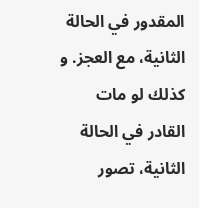المقدور في الحالة الثانية، مع العجز. و كذلك لو مات القادر في الحالة الثانية، تصور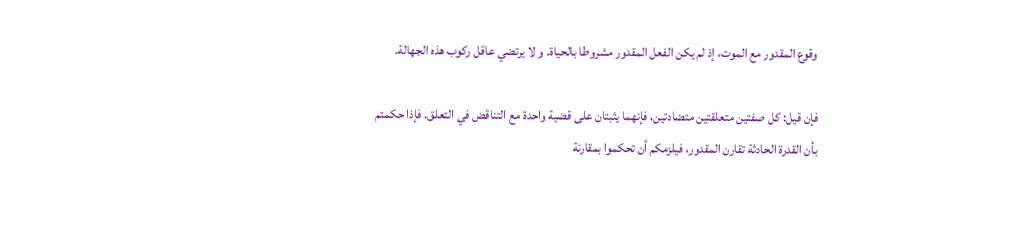وقوع المقدور مع الموت، إذ لم يكن الفعل المقدور مشروطا بالحياة. و لا يرتضي عاقل ركوب هذه الجهالة.

فإن قيل: كل صفتين متعلقتين متضادتين، فإنهما يثبتان على قضية واحدة مع التناقض في التعلق. فإذا حكمتم بأن القدرة الحادثة تقارن المقدور، فيلزمكم أن تحكموا بمقارنة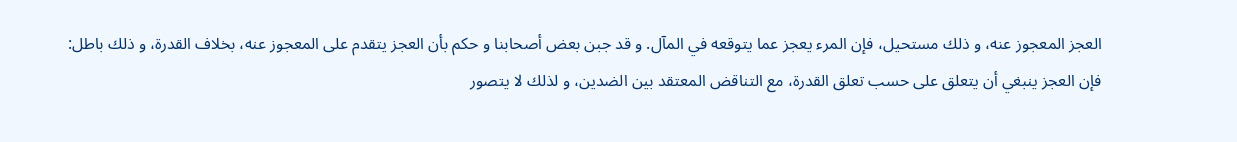العجز المعجوز عنه، و ذلك مستحيل، فإن المرء يعجز عما يتوقعه في المآل. و قد جبن بعض أصحابنا و حكم بأن العجز يتقدم على المعجوز عنه، بخلاف القدرة، و ذلك باطل: فإن العجز ينبغي أن يتعلق على حسب تعلق القدرة، مع التناقض المعتقد بين الضدين، و لذلك لا يتصور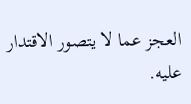العجز عما لا يتصور الاقتدار عليه.